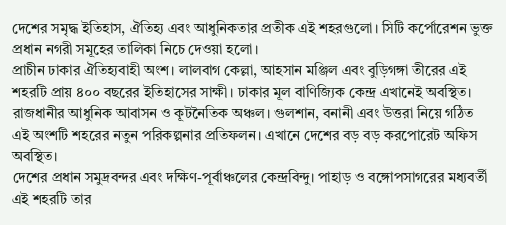দেশের সমৃদ্ধ ইতিহাস, ঐতিহ্য এবং আধুনিকতার প্রতীক এই শহরগুলো। সিটি কর্পোরেশন ভুক্ত প্রধান নগরী সমূহের তালিকা নিচে দেওয়া হলো।
প্রাচীন ঢাকার ঐতিহ্যবাহী অংশ। লালবাগ কেল্লা, আহসান মঞ্জিল এবং বুড়িগঙ্গা তীরের এই শহরটি প্রায় ৪০০ বছরের ইতিহাসের সাক্ষী। ঢাকার মূল বাণিজ্যিক কেন্দ্র এখানেই অবস্থিত।
রাজধানীর আধুনিক আবাসন ও কূটনৈতিক অঞ্চল। গুলশান, বনানী এবং উত্তরা নিয়ে গঠিত এই অংশটি শহরের নতুন পরিকল্পনার প্রতিফলন। এখানে দেশের বড় বড় করপোরেট অফিস অবস্থিত।
দেশের প্রধান সমুদ্রবন্দর এবং দক্ষিণ-পূর্বাঞ্চলের কেন্দ্রবিন্দু। পাহাড় ও বঙ্গোপসাগরের মধ্যবর্তী এই শহরটি তার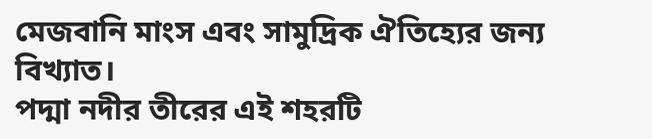মেজবানি মাংস এবং সামুদ্রিক ঐতিহ্যের জন্য বিখ্যাত।
পদ্মা নদীর তীরের এই শহরটি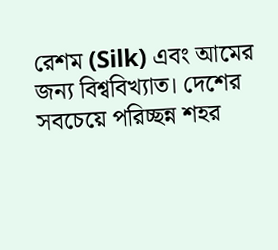রেশম (Silk) এবং আমের জন্য বিশ্ববিখ্যাত। দেশের সবচেয়ে পরিচ্ছন্ন শহর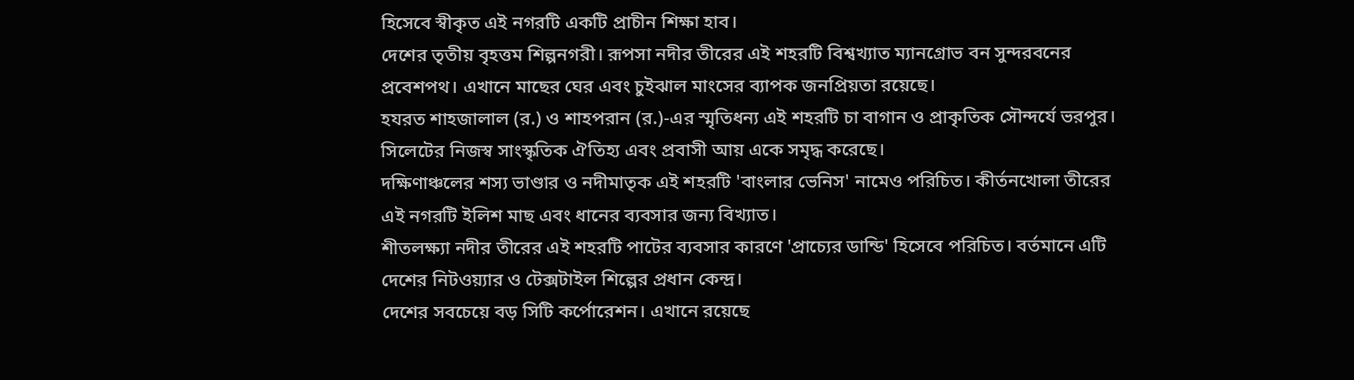হিসেবে স্বীকৃত এই নগরটি একটি প্রাচীন শিক্ষা হাব।
দেশের তৃতীয় বৃহত্তম শিল্পনগরী। রূপসা নদীর তীরের এই শহরটি বিশ্বখ্যাত ম্যানগ্রোভ বন সুন্দরবনের প্রবেশপথ। এখানে মাছের ঘের এবং চুইঝাল মাংসের ব্যাপক জনপ্রিয়তা রয়েছে।
হযরত শাহজালাল (র.) ও শাহপরান (র.)-এর স্মৃতিধন্য এই শহরটি চা বাগান ও প্রাকৃতিক সৌন্দর্যে ভরপুর। সিলেটের নিজস্ব সাংস্কৃতিক ঐতিহ্য এবং প্রবাসী আয় একে সমৃদ্ধ করেছে।
দক্ষিণাঞ্চলের শস্য ভাণ্ডার ও নদীমাতৃক এই শহরটি 'বাংলার ভেনিস' নামেও পরিচিত। কীর্তনখোলা তীরের এই নগরটি ইলিশ মাছ এবং ধানের ব্যবসার জন্য বিখ্যাত।
শীতলক্ষ্যা নদীর তীরের এই শহরটি পাটের ব্যবসার কারণে 'প্রাচ্যের ডান্ডি' হিসেবে পরিচিত। বর্তমানে এটি দেশের নিটওয়্যার ও টেক্সটাইল শিল্পের প্রধান কেন্দ্র।
দেশের সবচেয়ে বড় সিটি কর্পোরেশন। এখানে রয়েছে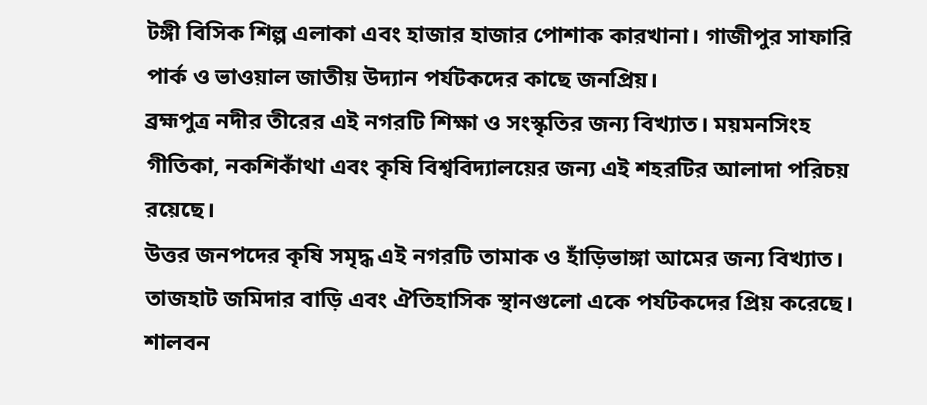টঙ্গী বিসিক শিল্প এলাকা এবং হাজার হাজার পোশাক কারখানা। গাজীপুর সাফারি পার্ক ও ভাওয়াল জাতীয় উদ্যান পর্যটকদের কাছে জনপ্রিয়।
ব্রহ্মপুত্র নদীর তীরের এই নগরটি শিক্ষা ও সংস্কৃতির জন্য বিখ্যাত। ময়মনসিংহ গীতিকা, নকশিকাঁথা এবং কৃষি বিশ্ববিদ্যালয়ের জন্য এই শহরটির আলাদা পরিচয় রয়েছে।
উত্তর জনপদের কৃষি সমৃদ্ধ এই নগরটি তামাক ও হাঁড়িভাঙ্গা আমের জন্য বিখ্যাত। তাজহাট জমিদার বাড়ি এবং ঐতিহাসিক স্থানগুলো একে পর্যটকদের প্রিয় করেছে।
শালবন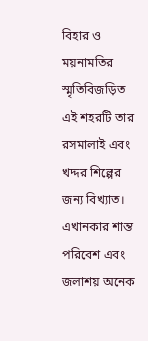বিহার ও ময়নামতির স্মৃতিবিজড়িত এই শহরটি তার রসমালাই এবং খদ্দর শিল্পের জন্য বিখ্যাত। এখানকার শান্ত পরিবেশ এবং জলাশয় অনেক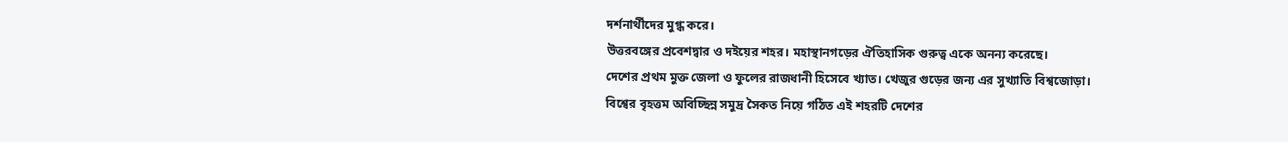দর্শনার্থীদের মুগ্ধ করে।
উত্তরবঙ্গের প্রবেশদ্বার ও দইয়ের শহর। মহাস্থানগড়ের ঐতিহাসিক গুরুত্ব একে অনন্য করেছে।
দেশের প্রথম মুক্ত জেলা ও ফুলের রাজধানী হিসেবে খ্যাত। খেজুর গুড়ের জন্য এর সুখ্যাতি বিশ্বজোড়া।
বিশ্বের বৃহত্তম অবিচ্ছিন্ন সমুদ্র সৈকত নিয়ে গঠিত এই শহরটি দেশের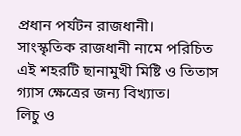প্রধান পর্যটন রাজধানী।
সাংস্কৃতিক রাজধানী নামে পরিচিত এই শহরটি ছানামুখী মিষ্টি ও তিতাস গ্যাস ক্ষেত্রের জন্য বিখ্যাত।
লিচু ও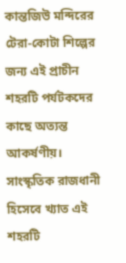কান্তজিউ মন্দিরের টেরা-কোটা শিল্পের জন্য এই প্রাচীন শহরটি পর্যটকদের কাছে অত্যন্ত আকর্ষণীয়।
সাংস্কৃতিক রাজধানী হিসেবে খ্যাত এই শহরটি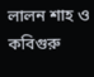লালন শাহ ও কবিগুরু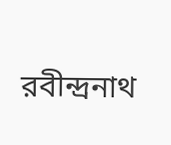রবীন্দ্রনাথ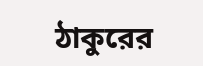ঠাকুরের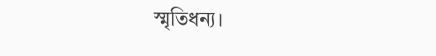স্মৃতিধন্য।